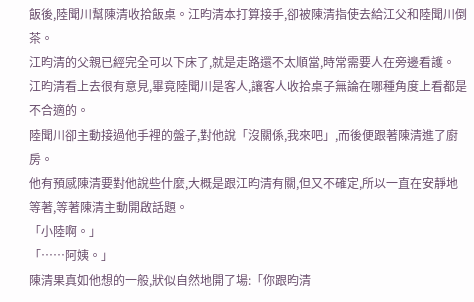飯後,陸聞川幫陳清收拾飯桌。江昀清本打算接手,卻被陳清指使去給江父和陸聞川倒茶。
江昀清的父親已經完全可以下床了,就是走路還不太順當,時常需要人在旁邊看護。
江昀清看上去很有意見,畢竟陸聞川是客人,讓客人收拾桌子無論在哪種角度上看都是不合適的。
陸聞川卻主動接過他手裡的盤子,對他說「沒關係,我來吧」,而後便跟著陳清進了廚房。
他有預感陳清要對他說些什麼,大概是跟江昀清有關,但又不確定,所以一直在安靜地等著,等著陳清主動開啟話題。
「小陸啊。」
「……阿姨。」
陳清果真如他想的一般,狀似自然地開了場:「你跟昀清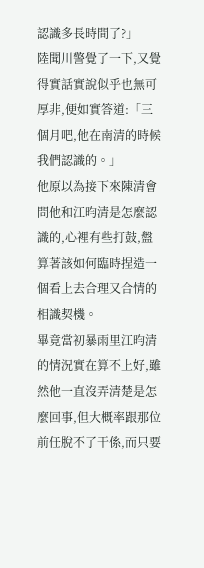認識多長時間了?」
陸聞川警覺了一下,又覺得實話實說似乎也無可厚非,便如實答道:「三個月吧,他在南清的時候我們認識的。」
他原以為接下來陳清會問他和江昀清是怎麼認識的,心裡有些打鼓,盤算著該如何臨時捏造一個看上去合理又合情的相識契機。
畢竟當初暴雨里江昀清的情況實在算不上好,雖然他一直沒弄清楚是怎麼回事,但大概率跟那位前任脫不了干係,而只要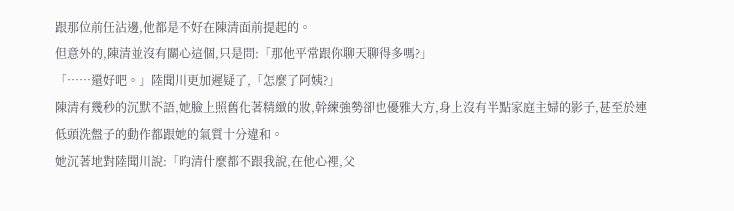跟那位前任沾邊,他都是不好在陳清面前提起的。
但意外的,陳清並沒有關心這個,只是問:「那他平常跟你聊天聊得多嗎?」
「……還好吧。」陸聞川更加遲疑了,「怎麼了阿姨?」
陳清有幾秒的沉默不語,她臉上照舊化著精緻的妝,幹練強勢卻也優雅大方,身上沒有半點家庭主婦的影子,甚至於連低頭洗盤子的動作都跟她的氣質十分違和。
她沉著地對陸聞川說:「昀清什麼都不跟我說,在他心裡,父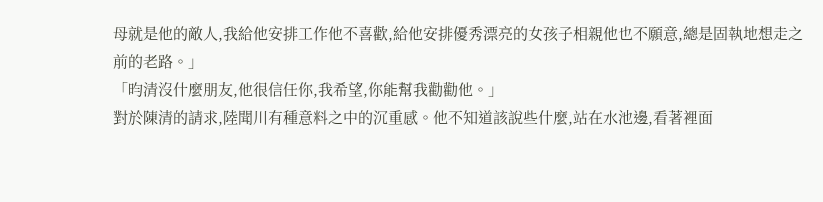母就是他的敵人,我給他安排工作他不喜歡,給他安排優秀漂亮的女孩子相親他也不願意,總是固執地想走之前的老路。」
「昀清沒什麼朋友,他很信任你,我希望,你能幫我勸勸他。」
對於陳清的請求,陸聞川有種意料之中的沉重感。他不知道該說些什麼,站在水池邊,看著裡面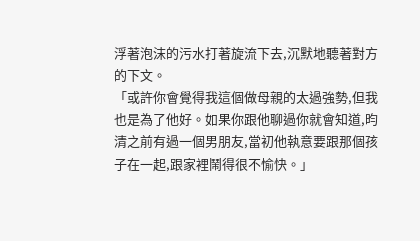浮著泡沫的污水打著旋流下去,沉默地聽著對方的下文。
「或許你會覺得我這個做母親的太過強勢,但我也是為了他好。如果你跟他聊過你就會知道,昀清之前有過一個男朋友,當初他執意要跟那個孩子在一起,跟家裡鬧得很不愉快。」